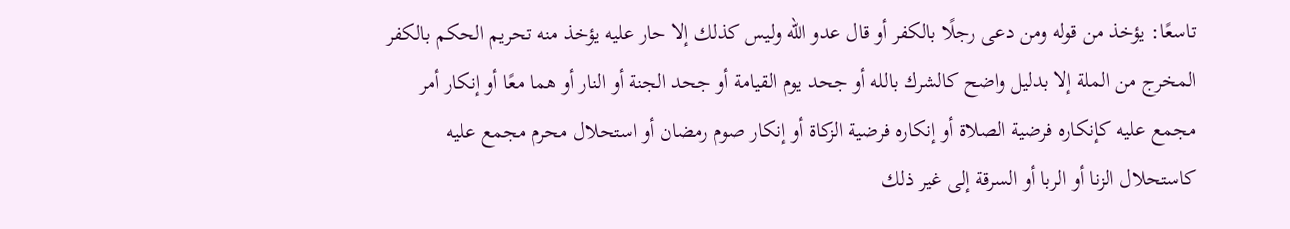تاسعًا: يؤخذ من قوله ومن دعى رجلًا بالكفر أو قال عدو الله وليس كذلك إلا حار عليه يؤخذ منه تحريم الحكم بالكفر المخرج من الملة إلا بدليل واضح كالشرك بالله أو جحد يوم القيامة أو جحد الجنة أو النار أو هما معًا أو إنكار أمر مجمع عليه كإنكاره فرضية الصلاة أو إنكاره فرضية الزكاة أو إنكار صوم رمضان أو استحلال محرم مجمع عليه كاستحلال الزنا أو الربا أو السرقة إلى غير ذلك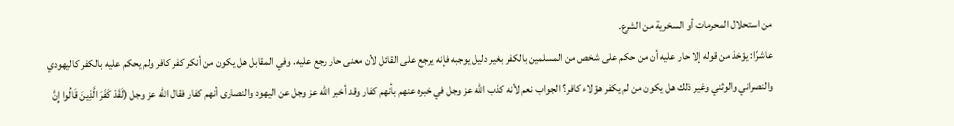من استحلال المحرمات أو السخرية من الشرع.
عاشرًا: يؤخذ من قوله إلا حار عليه أن من حكم على شخص من المسلمين بالكفر بغير دليل يوجبه فإنه يرجع على القائل لأن معنى حار رجع عليه. وفي المقابل هل يكون من أنكر كفر كافر ولم يحكم عليه بالكفر كاليهودي والنصراني والوثني وغير ذلك هل يكون من لم يكفر هؤلاء كافر؟ الجواب نعم لأنه كذب الله عز وجل في خبره عنهم بأنهم كفار وقد أخبر الله عز وجل عن اليهود والنصارى أنهم كفار فقال الله عز وجل (لَقَدْ كَفَرَ الَّذِينَ قَالُوا إِنَّ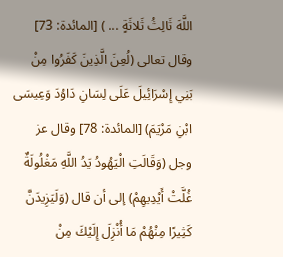اللَّهَ ثَالِثُ ثَلاثَةٍ ... ) [المائدة: 73] وقال تعالى (لُعِنَ الَّذِينَ كَفَرُوا مِنْ بَنِي إِسْرَائِيلَ عَلَى لِسَانِ دَاوُدَ وَعِيسَى ابْنِ مَرْيَمَ) [المائدة: 78] وقال عز وجل (وَقَالَتِ الْيَهُودُ يَدُ اللَّهِ مَغْلُولَةٌ غُلَّتْ أَيْدِيهِمْ) إلى أن قال (وَلَيَزِيدَنَّ كَثِيرًا مِنْهُمْ مَا أُنْزِلَ إِلَيْكَ مِنْ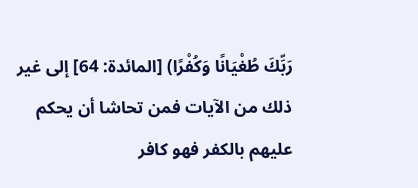رَبِّكَ طُغْيَانًا وَكُفْرًا) [المائدة: 64] إلى غير ذلك من الآيات فمن تحاشا أن يحكم عليهم بالكفر فهو كافر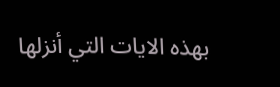بهذه الايات التي أنزلها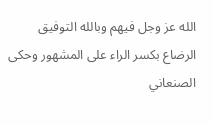الله عز وجل فيهم وبالله التوفيق
الرضاع بكسر الراء على المشهور وحكى الصنعاني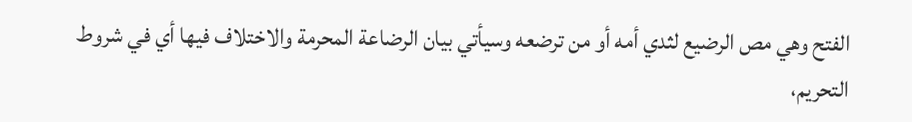الفتح وهي مص الرضيع لثدي أمه أو من ترضعه وسيأتي بيان الرضاعة المحرمة والاختلاف فيها أي في شروط التحريم،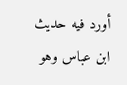أورد فيه حديث ابن عباس وهو